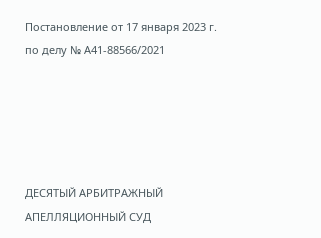Постановление от 17 января 2023 г. по делу № А41-88566/2021





ДЕСЯТЫЙ АРБИТРАЖНЫЙ АПЕЛЛЯЦИОННЫЙ СУД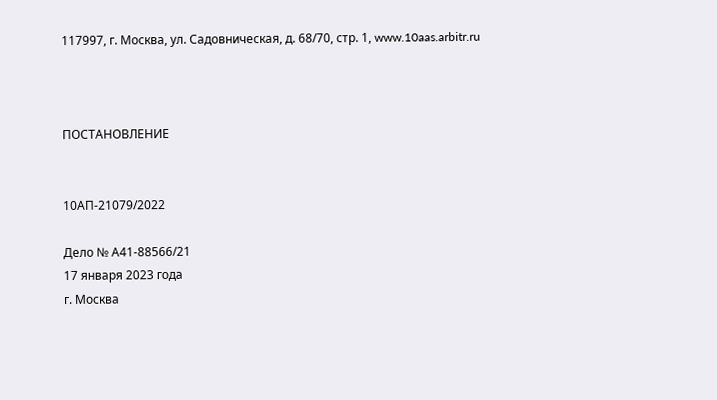117997, г. Москва, ул. Садовническая, д. 68/70, стр. 1, www.10aas.arbitr.ru



ПОСТАНОВЛЕНИЕ


10АП-21079/2022

Дело № А41-88566/21
17 января 2023 года
г. Москва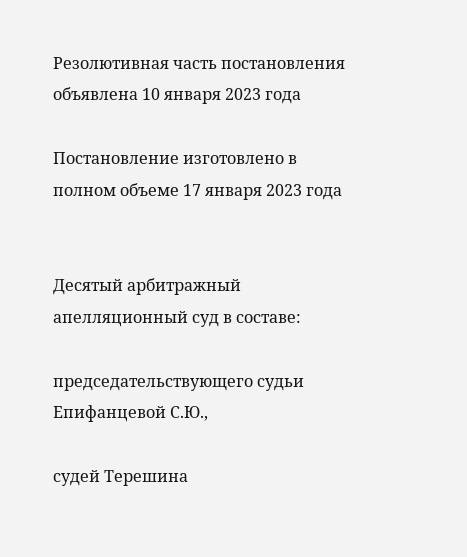Резолютивная часть постановления объявлена 10 января 2023 года

Постановление изготовлено в полном объеме 17 января 2023 года


Десятый арбитражный апелляционный суд в составе:

председательствующего судьи Епифанцевой С.Ю.,

судей Терешина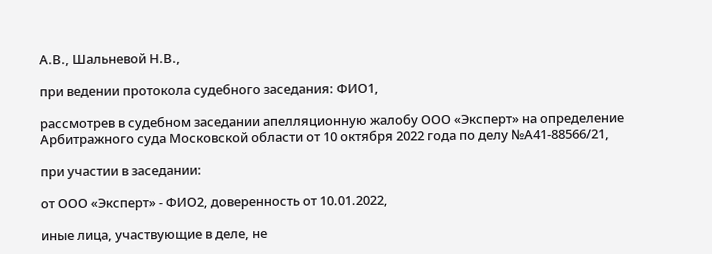А.В., Шальневой Н.В.,

при ведении протокола судебного заседания: ФИО1,

рассмотрев в судебном заседании апелляционную жалобу ООО «Эксперт» на определение Арбитражного суда Московской области от 10 октября 2022 года по делу №А41-88566/21,

при участии в заседании:

от ООО «Эксперт» - ФИО2, доверенность от 10.01.2022,

иные лица, участвующие в деле, не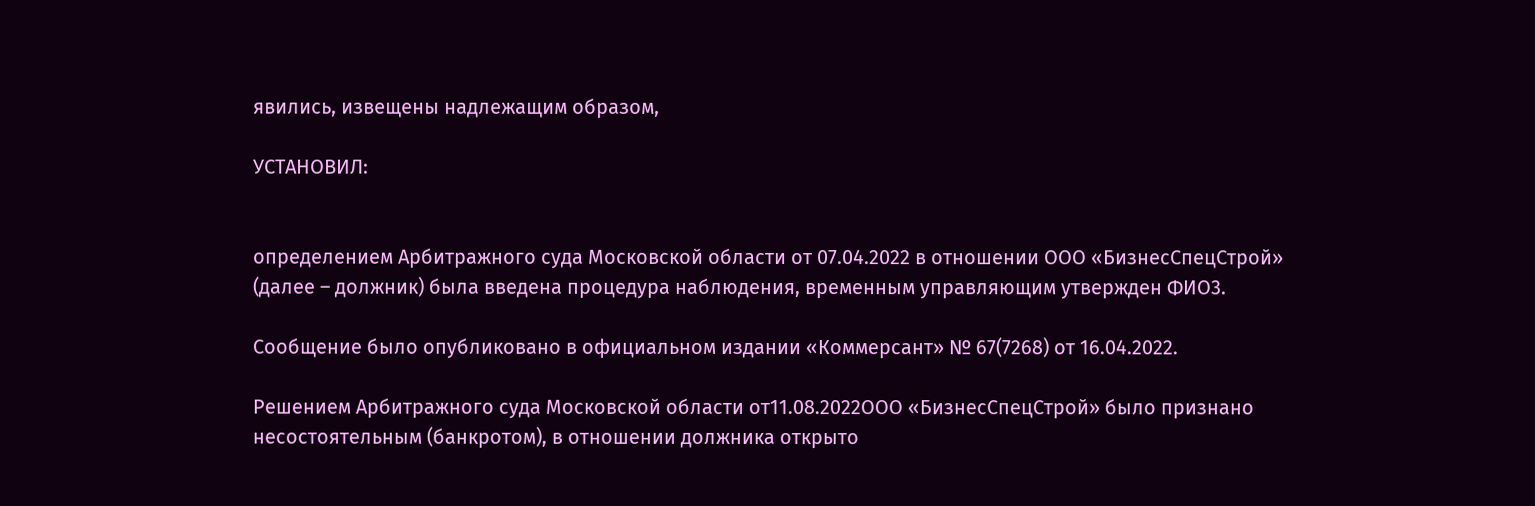явились, извещены надлежащим образом,

УСТАНОВИЛ:


определением Арбитражного суда Московской области от 07.04.2022 в отношении ООО «БизнесСпецСтрой» (далее – должник) была введена процедура наблюдения, временным управляющим утвержден ФИО3.

Сообщение было опубликовано в официальном издании «Коммерсант» № 67(7268) от 16.04.2022.

Решением Арбитражного суда Московской области от11.08.2022ООО «БизнесСпецСтрой» было признано несостоятельным (банкротом), в отношении должника открыто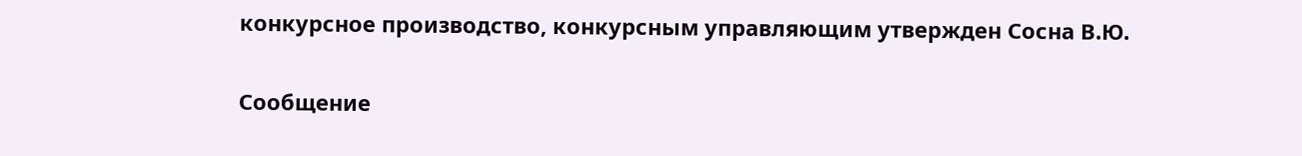конкурсное производство, конкурсным управляющим утвержден Сосна В.Ю.

Сообщение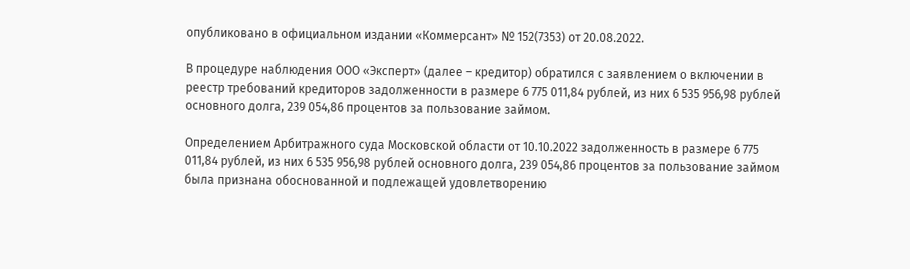опубликовано в официальном издании «Коммерсант» № 152(7353) от 20.08.2022.

В процедуре наблюдения ООО «Эксперт» (далее – кредитор) обратился с заявлением о включении в реестр требований кредиторов задолженности в размере 6 775 011,84 рублей, из них 6 535 956,98 рублей основного долга, 239 054,86 процентов за пользование займом.

Определением Арбитражного суда Московской области от 10.10.2022 задолженность в размере 6 775 011,84 рублей, из них 6 535 956,98 рублей основного долга, 239 054,86 процентов за пользование займом была признана обоснованной и подлежащей удовлетворению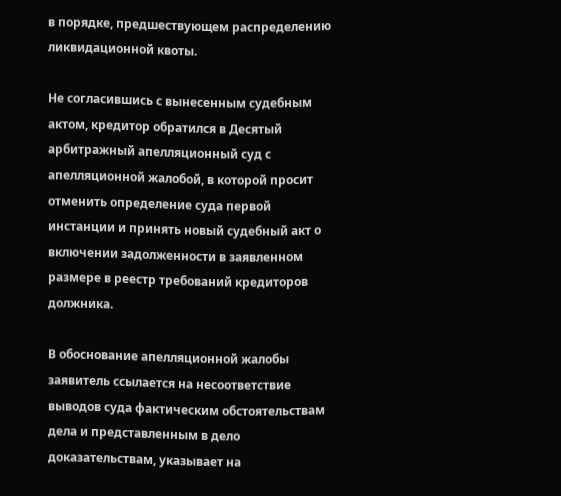в порядке, предшествующем распределению ликвидационной квоты.

Не согласившись с вынесенным судебным актом, кредитор обратился в Десятый арбитражный апелляционный суд с апелляционной жалобой, в которой просит отменить определение суда первой инстанции и принять новый судебный акт о включении задолженности в заявленном размере в реестр требований кредиторов должника.

В обоснование апелляционной жалобы заявитель ссылается на несоответствие выводов суда фактическим обстоятельствам дела и представленным в дело доказательствам, указывает на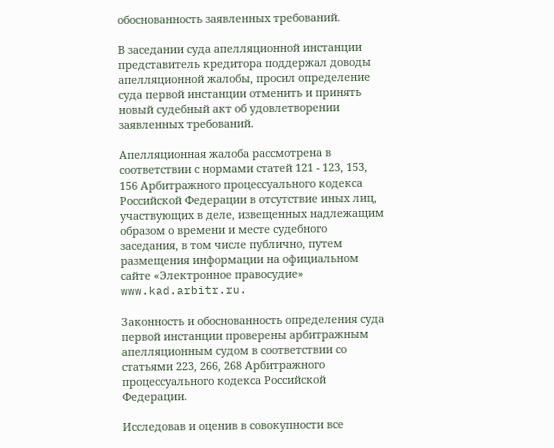обоснованность заявленных требований.

В заседании суда апелляционной инстанции представитель кредитора поддержал доводы апелляционной жалобы, просил определение суда первой инстанции отменить и принять новый судебный акт об удовлетворении заявленных требований.

Апелляционная жалоба рассмотрена в соответствии с нормами статей 121 - 123, 153, 156 Арбитражного процессуального кодекса Российской Федерации в отсутствие иных лиц, участвующих в деле, извещенных надлежащим образом о времени и месте судебного заседания, в том числе публично, путем размещения информации на официальном сайте «Электронное правосудие» www.kad.arbitr.ru.

Законность и обоснованность определения суда первой инстанции проверены арбитражным апелляционным судом в соответствии со статьями 223, 266, 268 Арбитражного процессуального кодекса Российской Федерации.

Исследовав и оценив в совокупности все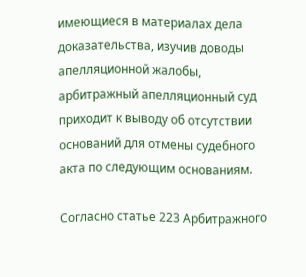имеющиеся в материалах дела доказательства, изучив доводы апелляционной жалобы, арбитражный апелляционный суд приходит к выводу об отсутствии оснований для отмены судебного акта по следующим основаниям.

Согласно статье 223 Арбитражного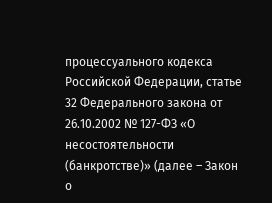процессуального кодекса Российской Федерации, статье 32 Федерального закона от 26.10.2002 № 127-ФЗ «О несостоятельности (банкротстве)» (далее – Закон о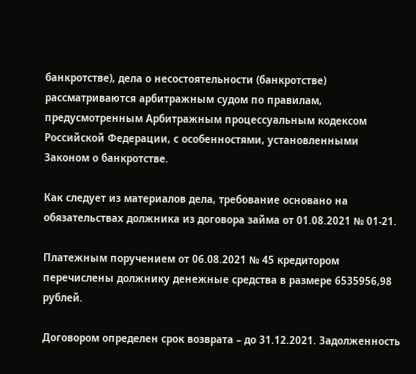банкротстве), дела о несостоятельности (банкротстве) рассматриваются арбитражным судом по правилам, предусмотренным Арбитражным процессуальным кодексом Российской Федерации, с особенностями, установленными Законом о банкротстве.

Как следует из материалов дела, требование основано на обязательствах должника из договора займа от 01.08.2021 № 01-21.

Платежным поручением от 06.08.2021 № 45 кредитором перечислены должнику денежные средства в размере 6535956,98 рублей.

Договором определен срок возврата – до 31.12.2021. Задолженность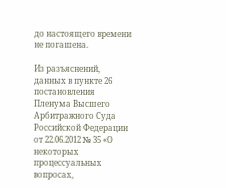до настоящего времени не погашена.

Из разъяснений, данных в пункте 26 постановления Пленума Высшего Арбитражного Суда Российской Федерации от 22.06.2012 № 35 «О некоторых процессуальных вопросах,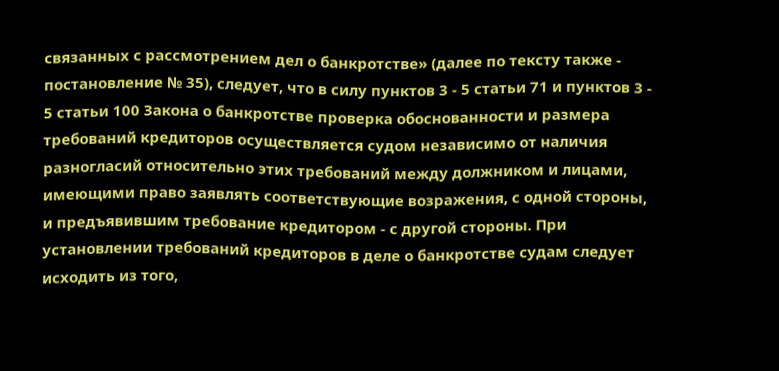связанных с рассмотрением дел о банкротстве» (далее по тексту также - постановление № 35), следует, что в силу пунктов 3 - 5 статьи 71 и пунктов 3 - 5 статьи 100 Закона о банкротстве проверка обоснованности и размера требований кредиторов осуществляется судом независимо от наличия разногласий относительно этих требований между должником и лицами, имеющими право заявлять соответствующие возражения, с одной стороны, и предъявившим требование кредитором - с другой стороны. При установлении требований кредиторов в деле о банкротстве судам следует исходить из того,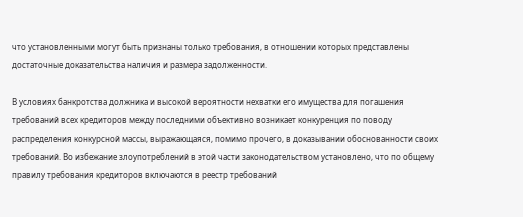что установленными могут быть признаны только требования, в отношении которых представлены достаточные доказательства наличия и размера задолженности.

В условиях банкротства должника и высокой вероятности нехватки его имущества для погашения требований всех кредиторов между последними объективно возникает конкуренция по поводу распределения конкурсной массы, выражающаяся, помимо прочего, в доказывании обоснованности своих требований. Во избежание злоупотреблений в этой части законодательством установлено, что по общему правилу требования кредиторов включаются в реестр требований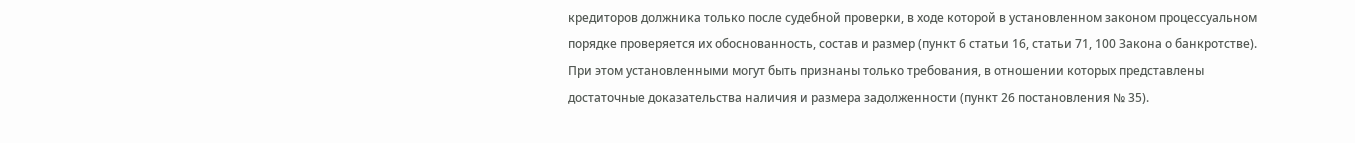кредиторов должника только после судебной проверки, в ходе которой в установленном законом процессуальном порядке проверяется их обоснованность, состав и размер (пункт 6 статьи 16, статьи 71, 100 Закона о банкротстве). При этом установленными могут быть признаны только требования, в отношении которых представлены достаточные доказательства наличия и размера задолженности (пункт 26 постановления № 35).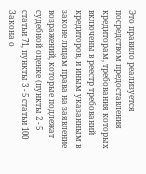Это правило реализуется посредством предоставления кредиторам, требования которых включены в реестр требований кредиторов, и иным указанным в законе лицам права на заявление возражений, которые подлежат судебной оценке (пункты 2 - 5 статьи 71, пункты 3 - 5 статьи 100 Закона о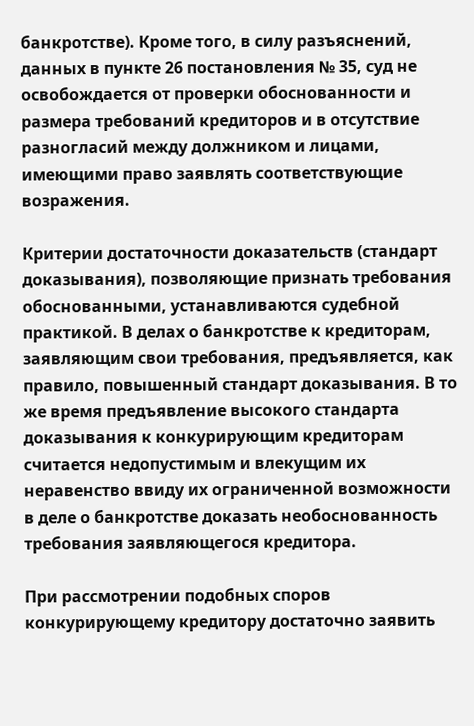банкротстве). Кроме того, в силу разъяснений, данных в пункте 26 постановления № 35, суд не освобождается от проверки обоснованности и размера требований кредиторов и в отсутствие разногласий между должником и лицами, имеющими право заявлять соответствующие возражения.

Критерии достаточности доказательств (стандарт доказывания), позволяющие признать требования обоснованными, устанавливаются судебной практикой. В делах о банкротстве к кредиторам, заявляющим свои требования, предъявляется, как правило, повышенный стандарт доказывания. В то же время предъявление высокого стандарта доказывания к конкурирующим кредиторам считается недопустимым и влекущим их неравенство ввиду их ограниченной возможности в деле о банкротстве доказать необоснованность требования заявляющегося кредитора.

При рассмотрении подобных споров конкурирующему кредитору достаточно заявить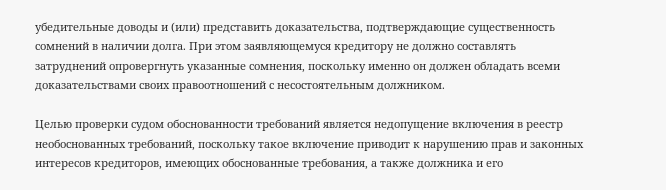убедительные доводы и (или) представить доказательства, подтверждающие существенность сомнений в наличии долга. При этом заявляющемуся кредитору не должно составлять затруднений опровергнуть указанные сомнения, поскольку именно он должен обладать всеми доказательствами своих правоотношений с несостоятельным должником.

Целью проверки судом обоснованности требований является недопущение включения в реестр необоснованных требований, поскольку такое включение приводит к нарушению прав и законных интересов кредиторов, имеющих обоснованные требования, а также должника и его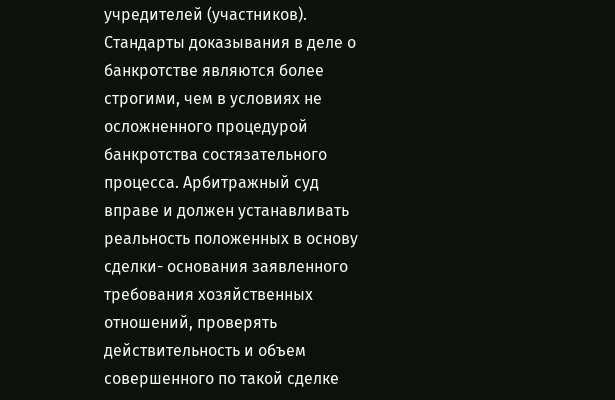учредителей (участников). Стандарты доказывания в деле о банкротстве являются более строгими, чем в условиях не осложненного процедурой банкротства состязательного процесса. Арбитражный суд вправе и должен устанавливать реальность положенных в основу сделки- основания заявленного требования хозяйственных отношений, проверять действительность и объем совершенного по такой сделке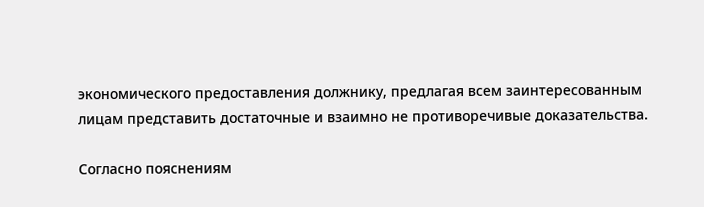экономического предоставления должнику, предлагая всем заинтересованным лицам представить достаточные и взаимно не противоречивые доказательства.

Согласно пояснениям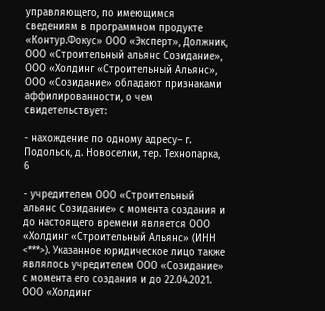управляющего, по имеющимся сведениям в программном продукте «Контур.Фокус» ООО «Эксперт», Должник, ООО «Строительный альянс Созидание», ООО «Холдинг «Строительный Альянс», ООО «Созидание» обладают признаками аффилированности, о чем свидетельствует:

- нахождение по одному адресу– г. Подольск, д. Новоселки, тер. Технопарка, 6

- учредителем ООО «Строительный альянс Созидание» с момента создания и до настоящего времени является ООО «Холдинг «Строительный Альянс» (ИНН <***>). Указанное юридическое лицо также являлось учредителем ООО «Созидание» с момента его создания и до 22.04.2021. ООО «Холдинг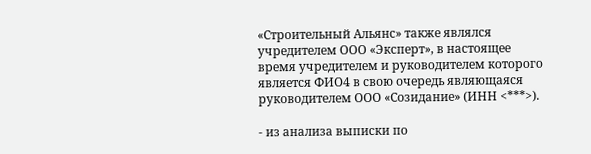«Строительный Альянс» также являлся учредителем ООО «Эксперт», в настоящее время учредителем и руководителем которого является ФИО4 в свою очередь являющаяся руководителем ООО «Созидание» (ИНН <***>).

- из анализа выписки по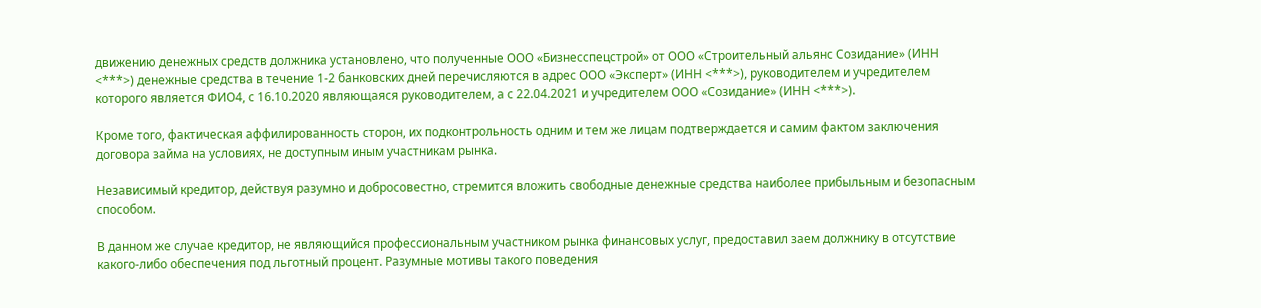движению денежных средств должника установлено, что полученные ООО «Бизнесспецстрой» от ООО «Строительный альянс Созидание» (ИНН <***>) денежные средства в течение 1-2 банковских дней перечисляются в адрес ООО «Эксперт» (ИНН <***>), руководителем и учредителем которого является ФИО4, с 16.10.2020 являющаяся руководителем, а с 22.04.2021 и учредителем ООО «Созидание» (ИНН <***>).

Кроме того, фактическая аффилированность сторон, их подконтрольность одним и тем же лицам подтверждается и самим фактом заключения договора займа на условиях, не доступным иным участникам рынка.

Независимый кредитор, действуя разумно и добросовестно, стремится вложить свободные денежные средства наиболее прибыльным и безопасным способом.

В данном же случае кредитор, не являющийся профессиональным участником рынка финансовых услуг, предоставил заем должнику в отсутствие какого-либо обеспечения под льготный процент. Разумные мотивы такого поведения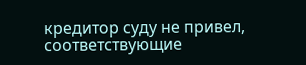кредитор суду не привел, соответствующие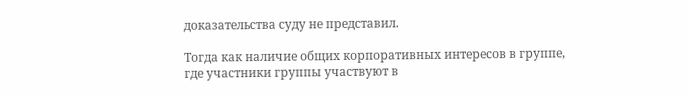доказательства суду не представил.

Тогда как наличие общих корпоративных интересов в группе, где участники группы участвуют в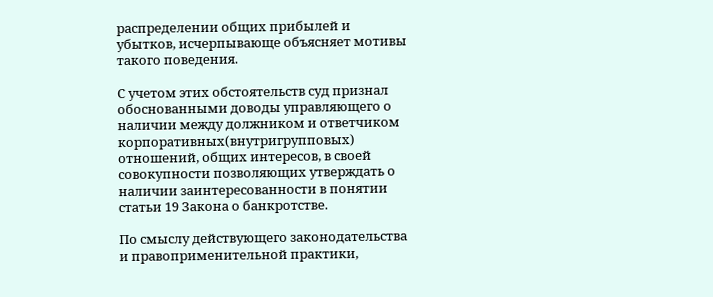распределении общих прибылей и убытков, исчерпывающе объясняет мотивы такого поведения.

С учетом этих обстоятельств суд признал обоснованными доводы управляющего о наличии между должником и ответчиком корпоративных(внутригрупповых) отношений, общих интересов, в своей совокупности позволяющих утверждать о наличии заинтересованности в понятии статьи 19 Закона о банкротстве.

По смыслу действующего законодательства и правоприменительной практики,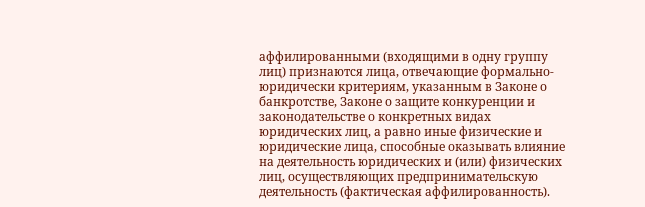аффилированными (входящими в одну группу лиц) признаются лица, отвечающие формально-юридически критериям, указанным в Законе о банкротстве, Законе о защите конкуренции и законодательстве о конкретных видах юридических лиц, а равно иные физические и юридические лица, способные оказывать влияние на деятельность юридических и (или) физических лиц, осуществляющих предпринимательскую деятельность (фактическая аффилированность).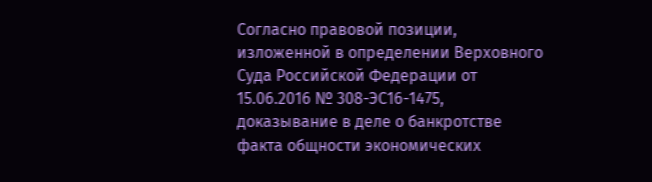Согласно правовой позиции, изложенной в определении Верховного Суда Российской Федерации от 15.06.2016 № 308-ЭС16-1475, доказывание в деле о банкротстве факта общности экономических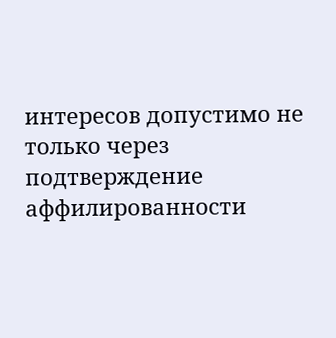интересов допустимо не только через подтверждение аффилированности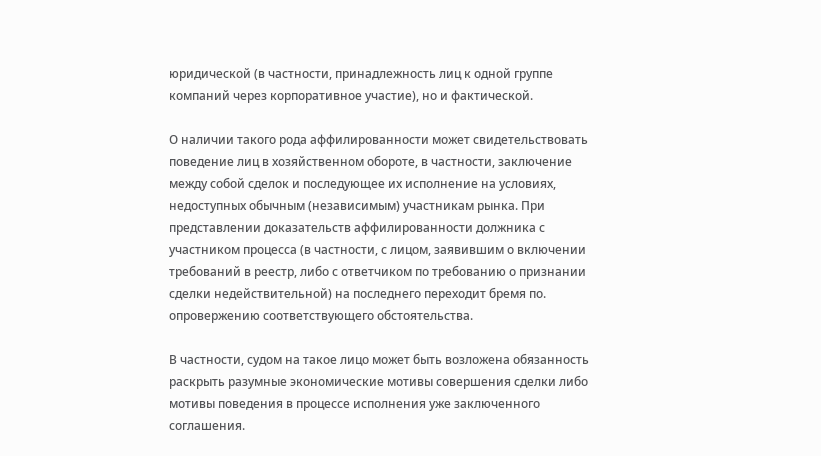юридической (в частности, принадлежность лиц к одной группе компаний через корпоративное участие), но и фактической.

О наличии такого рода аффилированности может свидетельствовать поведение лиц в хозяйственном обороте, в частности, заключение между собой сделок и последующее их исполнение на условиях, недоступных обычным (независимым) участникам рынка. При представлении доказательств аффилированности должника с участником процесса (в частности, с лицом, заявившим о включении требований в реестр, либо с ответчиком по требованию о признании сделки недействительной) на последнего переходит бремя по. опровержению соответствующего обстоятельства.

В частности, судом на такое лицо может быть возложена обязанность раскрыть разумные экономические мотивы совершения сделки либо мотивы поведения в процессе исполнения уже заключенного соглашения.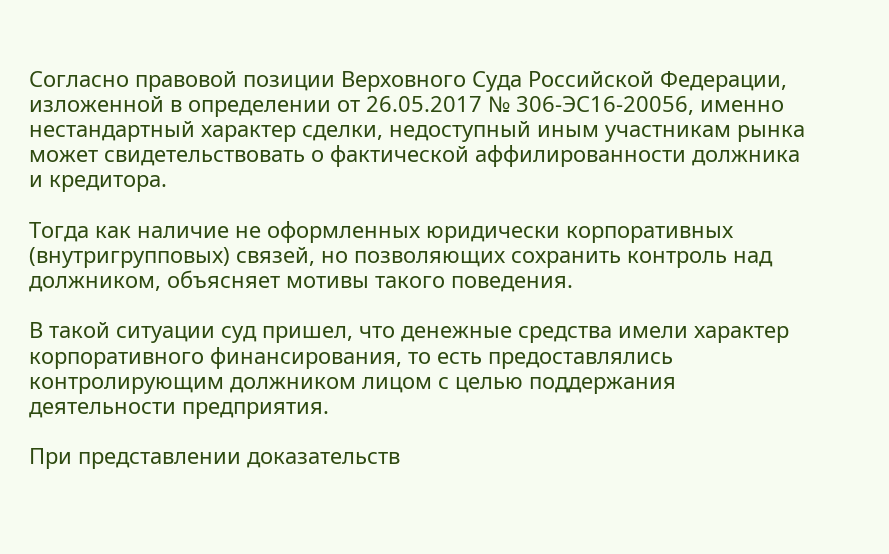Согласно правовой позиции Верховного Суда Российской Федерации, изложенной в определении от 26.05.2017 № 306-ЭС16-20056, именно нестандартный характер сделки, недоступный иным участникам рынка может свидетельствовать о фактической аффилированности должника и кредитора.

Тогда как наличие не оформленных юридически корпоративных (внутригрупповых) связей, но позволяющих сохранить контроль над должником, объясняет мотивы такого поведения.

В такой ситуации суд пришел, что денежные средства имели характер корпоративного финансирования, то есть предоставлялись контролирующим должником лицом с целью поддержания деятельности предприятия.

При представлении доказательств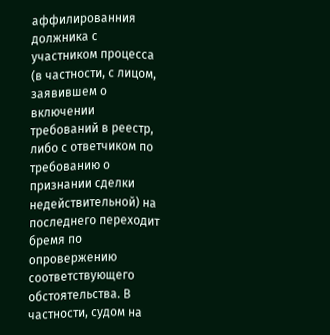аффилированния должника с участником процесса (в частности, с лицом, заявившем о включении требований в реестр, либо с ответчиком по требованию о признании сделки недействительной) на последнего переходит бремя по опровержению соответствующего обстоятельства. В частности, судом на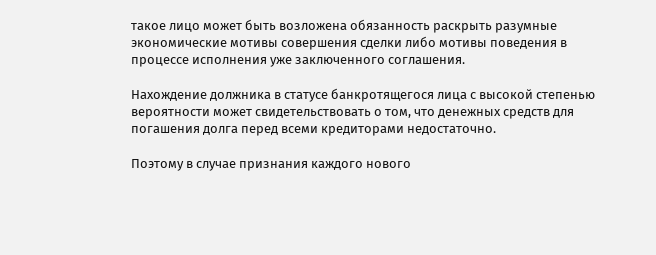такое лицо может быть возложена обязанность раскрыть разумные экономические мотивы совершения сделки либо мотивы поведения в процессе исполнения уже заключенного соглашения.

Нахождение должника в статусе банкротящегося лица с высокой степенью вероятности может свидетельствовать о том, что денежных средств для погашения долга перед всеми кредиторами недостаточно.

Поэтому в случае признания каждого нового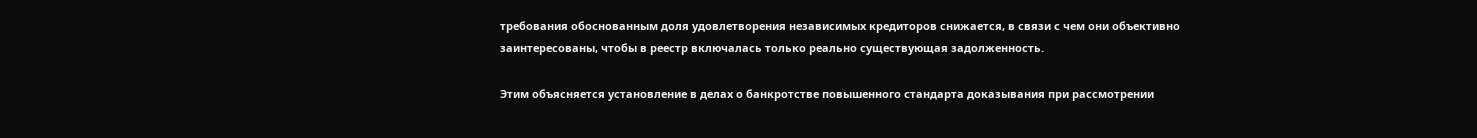требования обоснованным доля удовлетворения независимых кредиторов снижается, в связи с чем они объективно заинтересованы, чтобы в реестр включалась только реально существующая задолженность.

Этим объясняется установление в делах о банкротстве повышенного стандарта доказывания при рассмотрении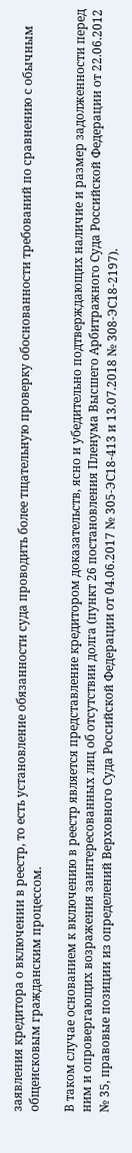заявления кредитора о включении в реестр, то есть установление обязанности суда проводить более тщательную проверку обоснованности требований по сравнению с обычным общеисковым гражданским процессом.

В таком случае основанием к включению в реестр является представление кредитором доказательств, ясно и убедительно подтверждающих наличие и размер задолженности перед ним и опровергающих возражения заинтересованных лиц об отсутствии долга (пункт 26 постановления Пленума Высшего Арбитражного Суда Российской Федерации от 22.06.2012 № 35, правовые позиции из определений Верховного Суда Российской Федерации от 04.06.2017 № 305-ЭС18-413 и 13.07.2018 № 308-ЭС18-2197).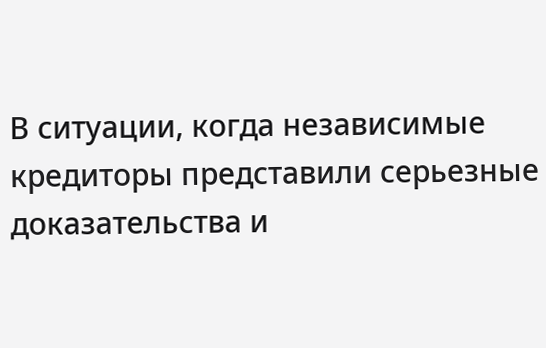В ситуации, когда независимые кредиторы представили серьезные доказательства и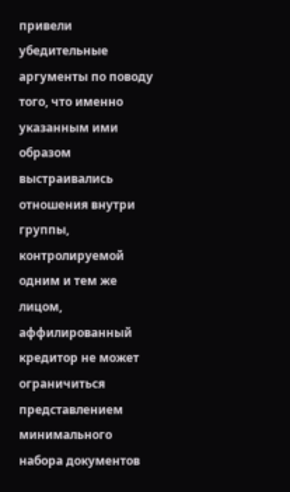привели убедительные аргументы по поводу того, что именно указанным ими образом выстраивались отношения внутри группы, контролируемой одним и тем же лицом, аффилированный кредитор не может ограничиться представлением минимального набора документов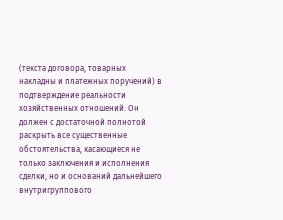(текста договора, товарных накладны и платежных поручений) в подтверждение реальности хозяйственных отношений. Он должен с достаточной полнотой раскрыть все существенные обстоятельства, касающиеся не только заключения и исполнения сделки, но и оснований дальнейшего внутригруппового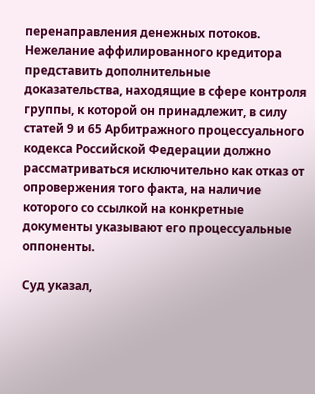перенаправления денежных потоков. Нежелание аффилированного кредитора представить дополнительные доказательства, находящие в сфере контроля группы, к которой он принадлежит, в силу статей 9 и 65 Арбитражного процессуального кодекса Российской Федерации должно рассматриваться исключительно как отказ от опровержения того факта, на наличие которого со ссылкой на конкретные документы указывают его процессуальные оппоненты.

Суд указал,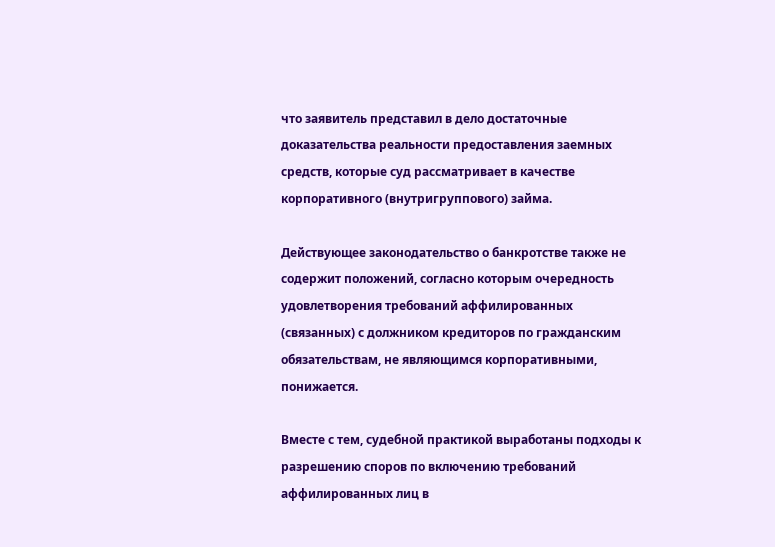что заявитель представил в дело достаточные доказательства реальности предоставления заемных средств, которые суд рассматривает в качестве корпоративного (внутригруппового) займа.

Действующее законодательство о банкротстве также не содержит положений, согласно которым очередность удовлетворения требований аффилированных (связанных) с должником кредиторов по гражданским обязательствам, не являющимся корпоративными, понижается.

Вместе с тем, судебной практикой выработаны подходы к разрешению споров по включению требований аффилированных лиц в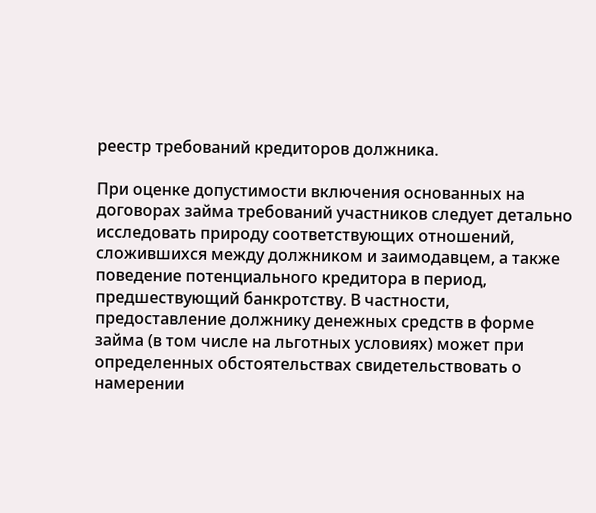реестр требований кредиторов должника.

При оценке допустимости включения основанных на договорах займа требований участников следует детально исследовать природу соответствующих отношений, сложившихся между должником и заимодавцем, а также поведение потенциального кредитора в период, предшествующий банкротству. В частности, предоставление должнику денежных средств в форме займа (в том числе на льготных условиях) может при определенных обстоятельствах свидетельствовать о намерении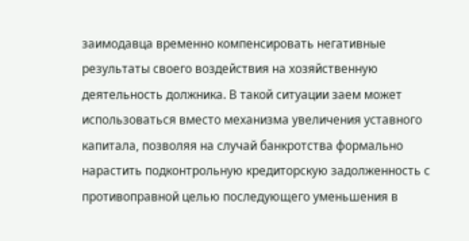заимодавца временно компенсировать негативные результаты своего воздействия на хозяйственную деятельность должника. В такой ситуации заем может использоваться вместо механизма увеличения уставного капитала, позволяя на случай банкротства формально нарастить подконтрольную кредиторскую задолженность с противоправной целью последующего уменьшения в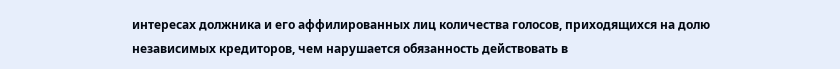интересах должника и его аффилированных лиц количества голосов, приходящихся на долю независимых кредиторов, чем нарушается обязанность действовать в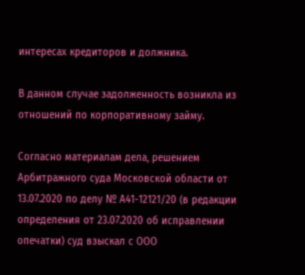интересах кредиторов и должника.

В данном случае задолженность возникла из отношений по корпоративному займу.

Согласно материалам дела, решением Арбитражного суда Московской области от 13.07.2020 по делу № А41-12121/20 (в редакции определения от 23.07.2020 об исправлении опечатки) суд взыскал с ООО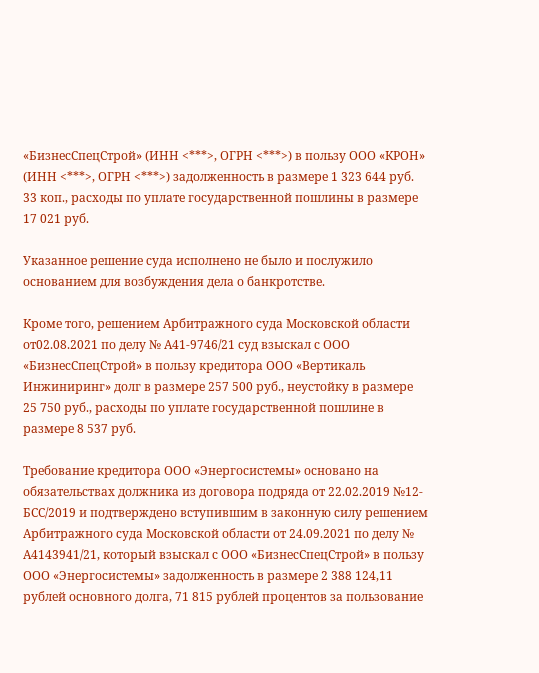«БизнесСпецСтрой» (ИНН <***>, ОГРН <***>) в пользу ООО «КРОН» (ИНН <***>, ОГРН <***>) задолженность в размере 1 323 644 руб. 33 коп., расходы по уплате государственной пошлины в размере 17 021 руб.

Указанное решение суда исполнено не было и послужило основанием для возбуждения дела о банкротстве.

Кроме того, решением Арбитражного суда Московской области от02.08.2021 по делу № А41-9746/21 суд взыскал с ООО «БизнесСпецСтрой» в пользу кредитора ООО «Вертикаль Инжиниринг» долг в размере 257 500 руб., неустойку в размере 25 750 руб., расходы по уплате государственной пошлине в размере 8 537 руб.

Требование кредитора ООО «Энергосистемы» основано на обязательствах должника из договора подряда от 22.02.2019 №12-БСС/2019 и подтверждено вступившим в законную силу решением Арбитражного суда Московской области от 24.09.2021 по делу № А4143941/21, который взыскал с ООО «БизнесСпецСтрой» в пользу ООО «Энергосистемы» задолженность в размере 2 388 124,11 рублей основного долга, 71 815 рублей процентов за пользование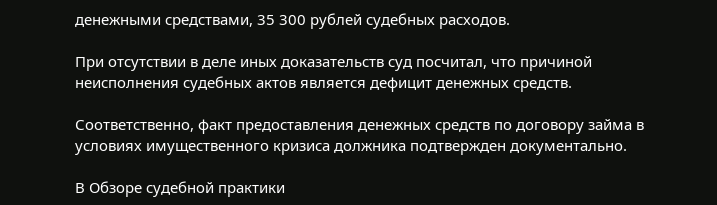денежными средствами, 35 300 рублей судебных расходов.

При отсутствии в деле иных доказательств суд посчитал, что причиной неисполнения судебных актов является дефицит денежных средств.

Соответственно, факт предоставления денежных средств по договору займа в условиях имущественного кризиса должника подтвержден документально.

В Обзоре судебной практики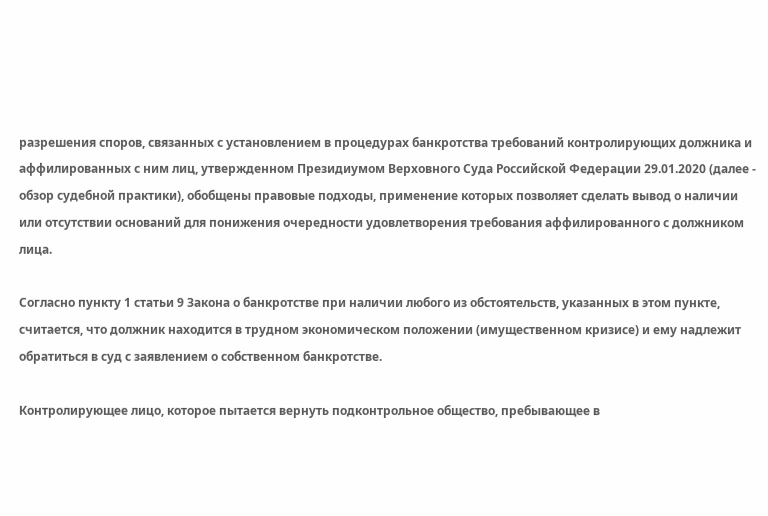разрешения споров, связанных с установлением в процедурах банкротства требований контролирующих должника и аффилированных с ним лиц, утвержденном Президиумом Верховного Суда Российской Федерации 29.01.2020 (далее - обзор судебной практики), обобщены правовые подходы, применение которых позволяет сделать вывод о наличии или отсутствии оснований для понижения очередности удовлетворения требования аффилированного с должником лица.

Согласно пункту 1 статьи 9 Закона о банкротстве при наличии любого из обстоятельств, указанных в этом пункте, считается, что должник находится в трудном экономическом положении (имущественном кризисе) и ему надлежит обратиться в суд с заявлением о собственном банкротстве.

Контролирующее лицо, которое пытается вернуть подконтрольное общество, пребывающее в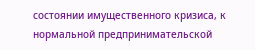состоянии имущественного кризиса, к нормальной предпринимательской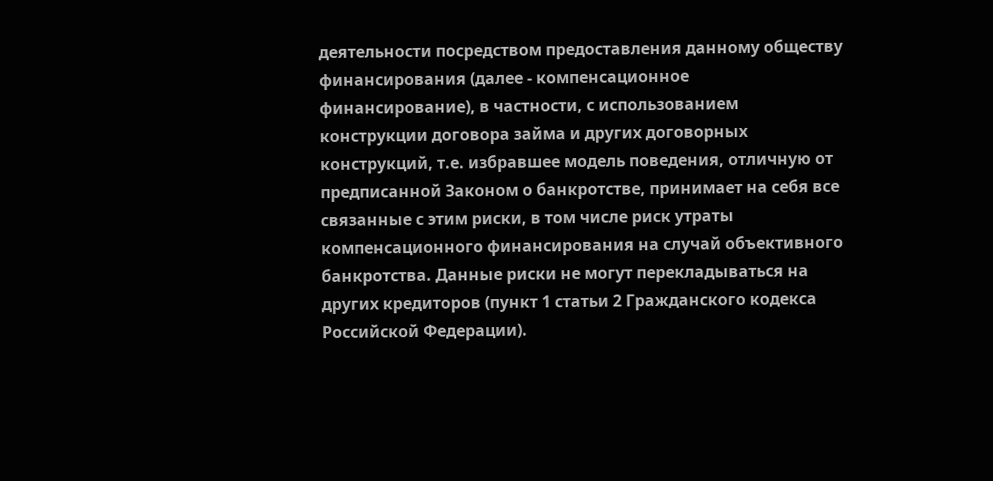деятельности посредством предоставления данному обществу финансирования (далее - компенсационное финансирование), в частности, с использованием конструкции договора займа и других договорных конструкций, т.е. избравшее модель поведения, отличную от предписанной Законом о банкротстве, принимает на себя все связанные с этим риски, в том числе риск утраты компенсационного финансирования на случай объективного банкротства. Данные риски не могут перекладываться на других кредиторов (пункт 1 статьи 2 Гражданского кодекса Российской Федерации).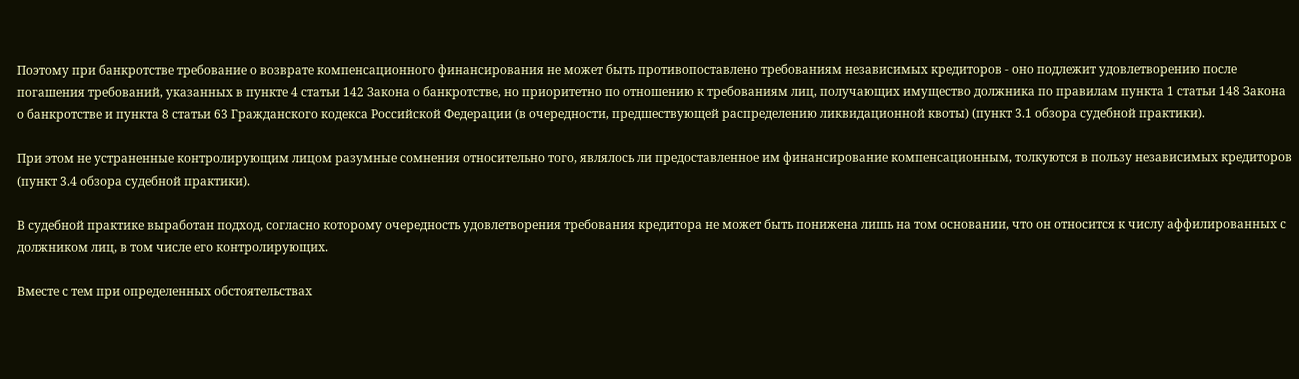Поэтому при банкротстве требование о возврате компенсационного финансирования не может быть противопоставлено требованиям независимых кредиторов - оно подлежит удовлетворению после погашения требований, указанных в пункте 4 статьи 142 Закона о банкротстве, но приоритетно по отношению к требованиям лиц, получающих имущество должника по правилам пункта 1 статьи 148 Закона о банкротстве и пункта 8 статьи 63 Гражданского кодекса Российской Федерации (в очередности, предшествующей распределению ликвидационной квоты) (пункт 3.1 обзора судебной практики).

При этом не устраненные контролирующим лицом разумные сомнения относительно того, являлось ли предоставленное им финансирование компенсационным, толкуются в пользу независимых кредиторов (пункт 3.4 обзора судебной практики).

В судебной практике выработан подход, согласно которому очередность удовлетворения требования кредитора не может быть понижена лишь на том основании, что он относится к числу аффилированных с должником лиц, в том числе его контролирующих.

Вместе с тем при определенных обстоятельствах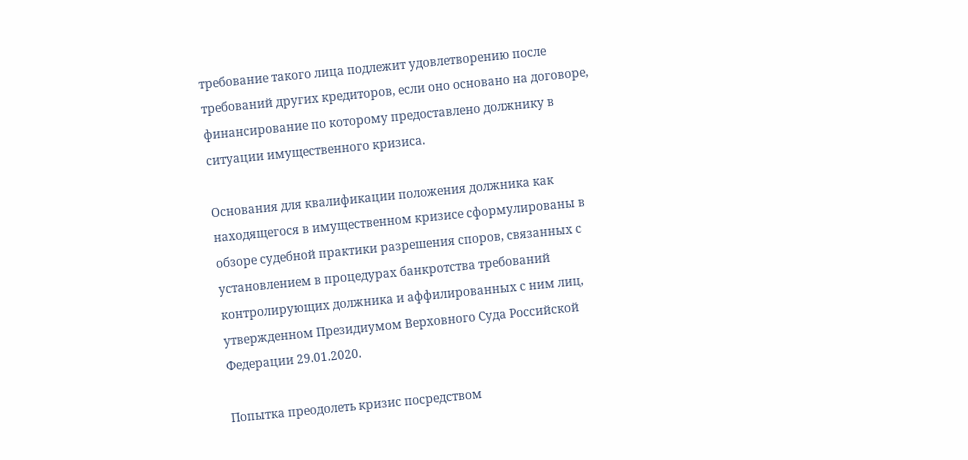требование такого лица подлежит удовлетворению после требований других кредиторов, если оно основано на договоре, финансирование по которому предоставлено должнику в ситуации имущественного кризиса.

Основания для квалификации положения должника как находящегося в имущественном кризисе сформулированы в обзоре судебной практики разрешения споров, связанных с установлением в процедурах банкротства требований контролирующих должника и аффилированных с ним лиц, утвержденном Президиумом Верховного Суда Российской Федерации 29.01.2020.

Попытка преодолеть кризис посредством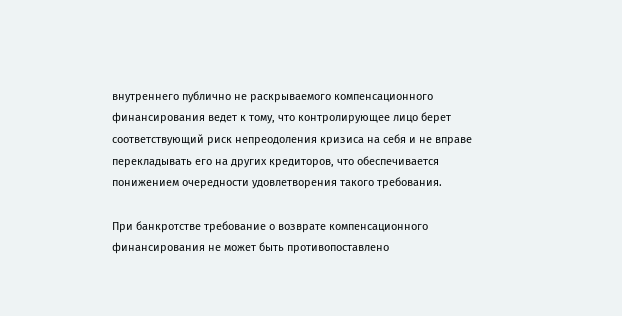внутреннего публично не раскрываемого компенсационного финансирования ведет к тому, что контролирующее лицо берет соответствующий риск непреодоления кризиса на себя и не вправе перекладывать его на других кредиторов, что обеспечивается понижением очередности удовлетворения такого требования.

При банкротстве требование о возврате компенсационного финансирования не может быть противопоставлено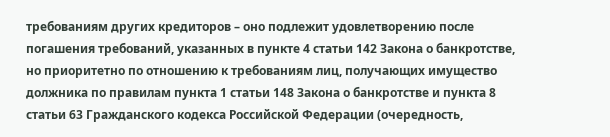требованиям других кредиторов – оно подлежит удовлетворению после погашения требований, указанных в пункте 4 статьи 142 Закона о банкротстве, но приоритетно по отношению к требованиям лиц, получающих имущество должника по правилам пункта 1 статьи 148 Закона о банкротстве и пункта 8 статьи 63 Гражданского кодекса Российской Федерации (очередность,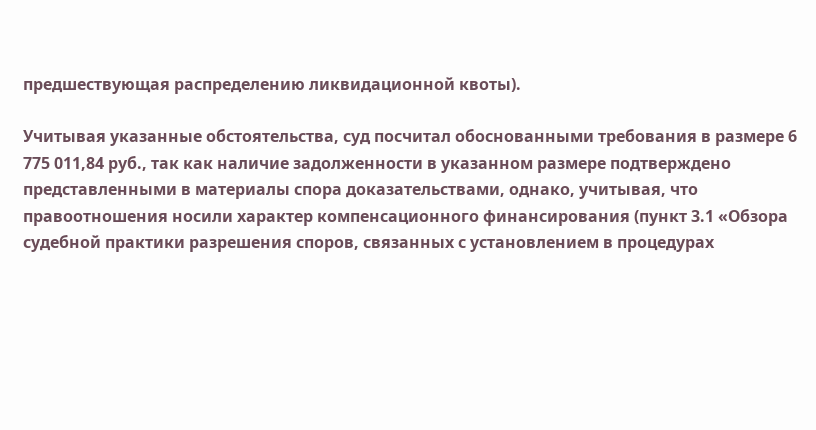предшествующая распределению ликвидационной квоты).

Учитывая указанные обстоятельства, суд посчитал обоснованными требования в размере 6 775 011,84 руб., так как наличие задолженности в указанном размере подтверждено представленными в материалы спора доказательствами, однако, учитывая, что правоотношения носили характер компенсационного финансирования (пункт 3.1 «Обзора судебной практики разрешения споров, связанных с установлением в процедурах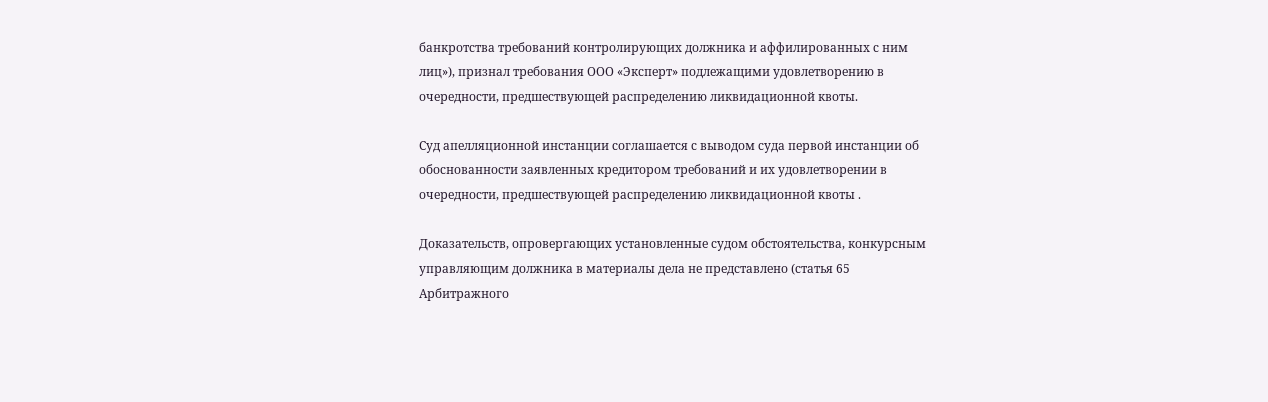банкротства требований контролирующих должника и аффилированных с ним лиц»), признал требования ООО «Эксперт» подлежащими удовлетворению в очередности, предшествующей распределению ликвидационной квоты.

Суд апелляционной инстанции соглашается с выводом суда первой инстанции об обоснованности заявленных кредитором требований и их удовлетворении в очередности, предшествующей распределению ликвидационной квоты .

Доказательств, опровергающих установленные судом обстоятельства, конкурсным управляющим должника в материалы дела не представлено (статья 65 Арбитражного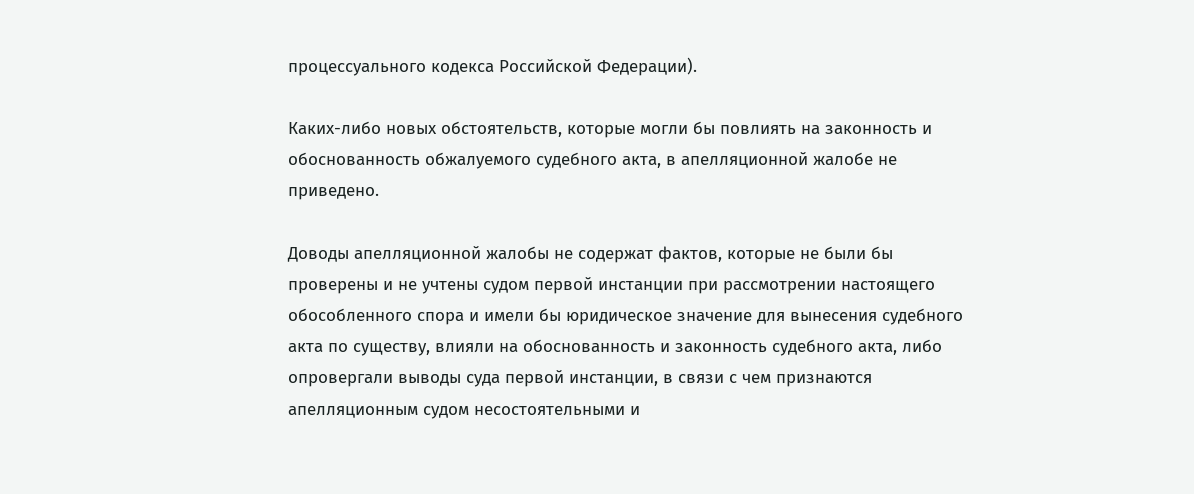процессуального кодекса Российской Федерации).

Каких-либо новых обстоятельств, которые могли бы повлиять на законность и обоснованность обжалуемого судебного акта, в апелляционной жалобе не приведено.

Доводы апелляционной жалобы не содержат фактов, которые не были бы проверены и не учтены судом первой инстанции при рассмотрении настоящего обособленного спора и имели бы юридическое значение для вынесения судебного акта по существу, влияли на обоснованность и законность судебного акта, либо опровергали выводы суда первой инстанции, в связи с чем признаются апелляционным судом несостоятельными и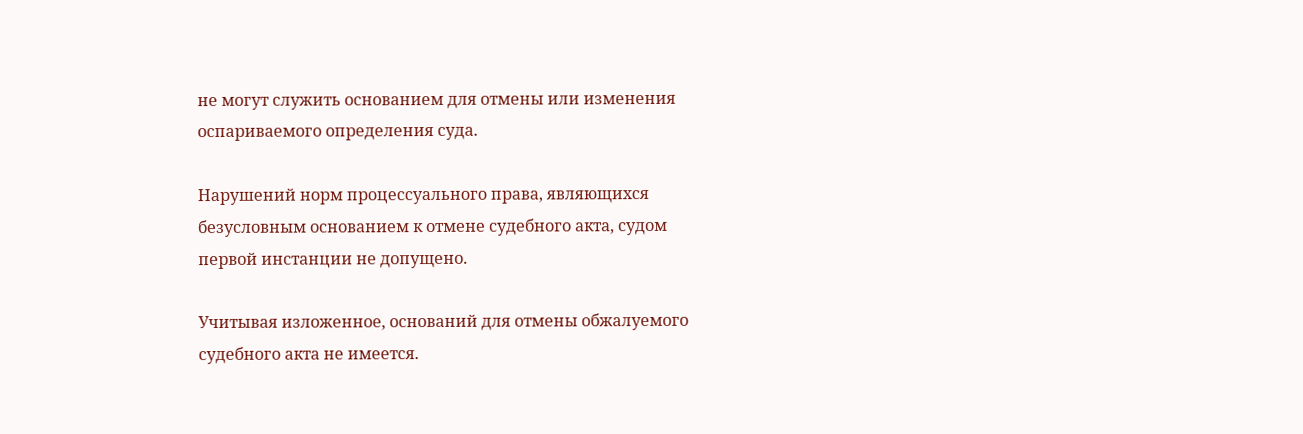не могут служить основанием для отмены или изменения оспариваемого определения суда.

Нарушений норм процессуального права, являющихся безусловным основанием к отмене судебного акта, судом первой инстанции не допущено.

Учитывая изложенное, оснований для отмены обжалуемого судебного акта не имеется.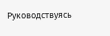Руководствуясь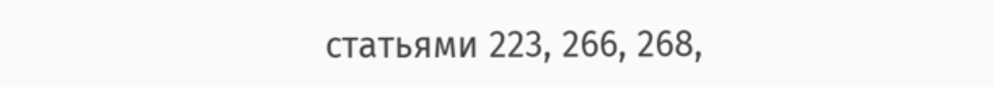статьями 223, 266, 268,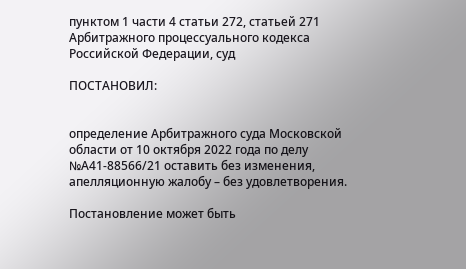пунктом 1 части 4 статьи 272, статьей 271 Арбитражного процессуального кодекса Российской Федерации, суд

ПОСТАНОВИЛ:


определение Арбитражного суда Московской области от 10 октября 2022 года по делу №А41-88566/21 оставить без изменения, апелляционную жалобу – без удовлетворения.

Постановление может быть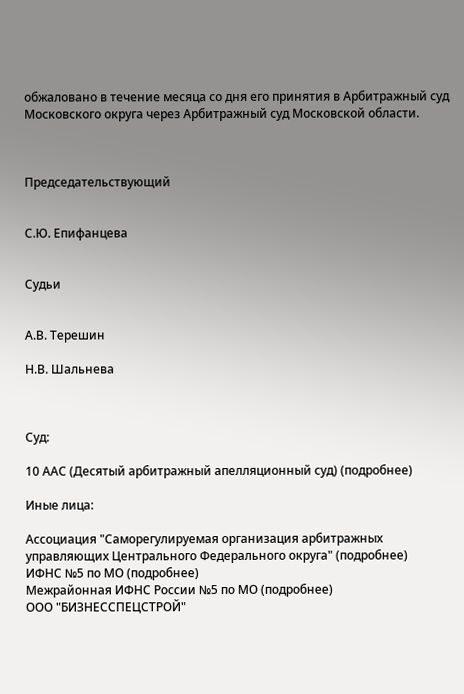обжаловано в течение месяца со дня его принятия в Арбитражный суд Московского округа через Арбитражный суд Московской области.



Председательствующий


С.Ю. Епифанцева


Судьи


А.В. Терешин

Н.В. Шальнева



Суд:

10 ААС (Десятый арбитражный апелляционный суд) (подробнее)

Иные лица:

Ассоциация "Саморегулируемая организация арбитражных управляющих Центрального Федерального округа" (подробнее)
ИФНС №5 по МО (подробнее)
Межрайонная ИФНС России №5 по МО (подробнее)
ООО "БИЗНЕССПЕЦСТРОЙ"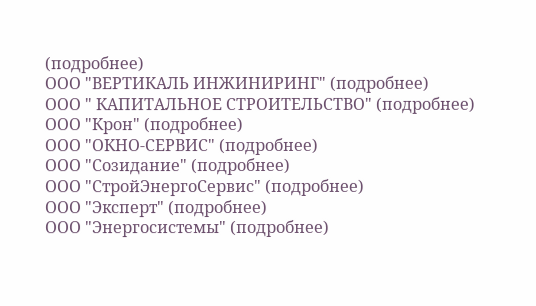(подробнее)
ООО "ВЕРТИКАЛЬ ИНЖИНИРИНГ" (подробнее)
ООО " КАПИТАЛЬНОЕ СТРОИТЕЛЬСТВО" (подробнее)
ООО "Крон" (подробнее)
ООО "ОКНО-СЕРВИС" (подробнее)
ООО "Созидание" (подробнее)
ООО "СтройЭнергоСервис" (подробнее)
ООО "Эксперт" (подробнее)
ООО "Энергосистемы" (подробнее)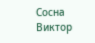Сосна Виктор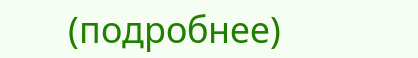(подробнее)